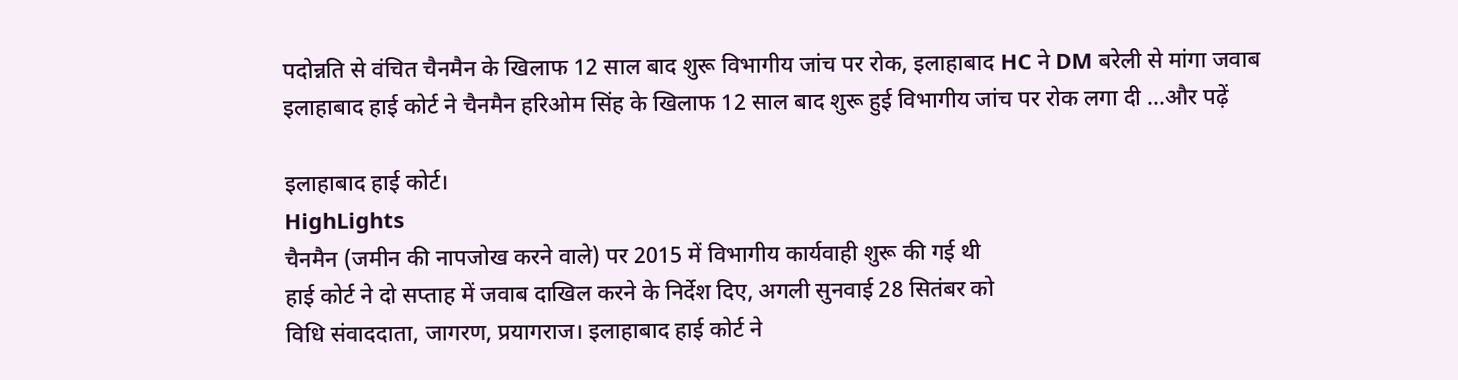पदोन्नति से वंचित चैनमैन के खिलाफ 12 साल बाद शुरू विभागीय जांच पर रोक, इलाहाबाद HC ने DM बरेली से मांगा जवाब
इलाहाबाद हाई कोर्ट ने चैनमैन हरिओम सिंह के खिलाफ 12 साल बाद शुरू हुई विभागीय जांच पर रोक लगा दी ...और पढ़ें

इलाहाबाद हाई कोर्ट।
HighLights
चैनमैन (जमीन की नापजोख करने वाले) पर 2015 में विभागीय कार्यवाही शुरू की गई थी
हाई कोर्ट ने दो सप्ताह में जवाब दाखिल करने के निर्देश दिए, अगली सुनवाई 28 सितंबर को
विधि संवाददाता, जागरण, प्रयागराज। इलाहाबाद हाई कोर्ट ने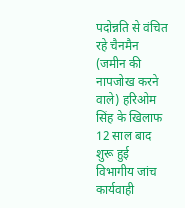पदोन्नति से वंचित रहे चैनमैन (जमीन की नापजोख करने वाले) हरिओम सिंह के खिलाफ 12 साल बाद शुरू हुई विभागीय जांच कार्यवाही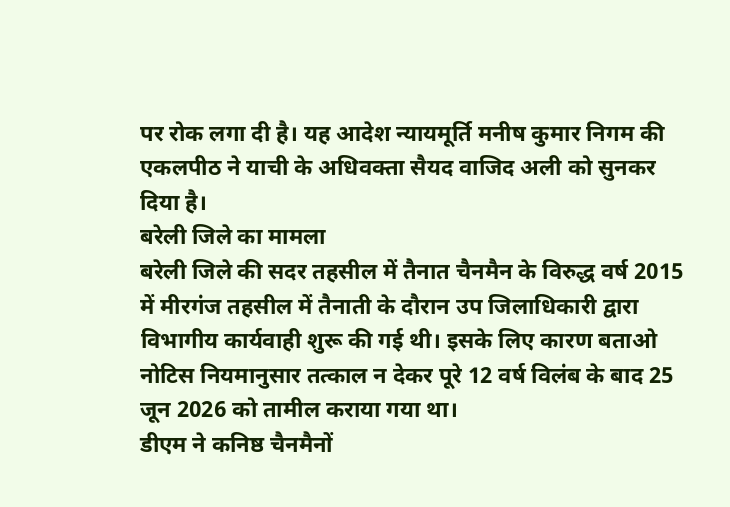पर रोक लगा दी है। यह आदेश न्यायमूर्ति मनीष कुमार निगम की एकलपीठ ने याची के अधिवक्ता सैयद वाजिद अली को सुनकर दिया है।
बरेली जिले का मामला
बरेली जिले की सदर तहसील में तैनात चैनमैन के विरुद्ध वर्ष 2015 में मीरगंज तहसील में तैनाती के दौरान उप जिलाधिकारी द्वारा विभागीय कार्यवाही शुरू की गई थी। इसके लिए कारण बताओ नोटिस नियमानुसार तत्काल न देकर पूरे 12 वर्ष विलंब के बाद 25 जून 2026 को तामील कराया गया था।
डीएम ने कनिष्ठ चैनमैनों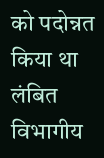को पदोन्नत किया था
लंबित विभागीय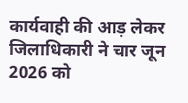कार्यवाही की आड़ लेकर जिलाधिकारी ने चार जून 2026 को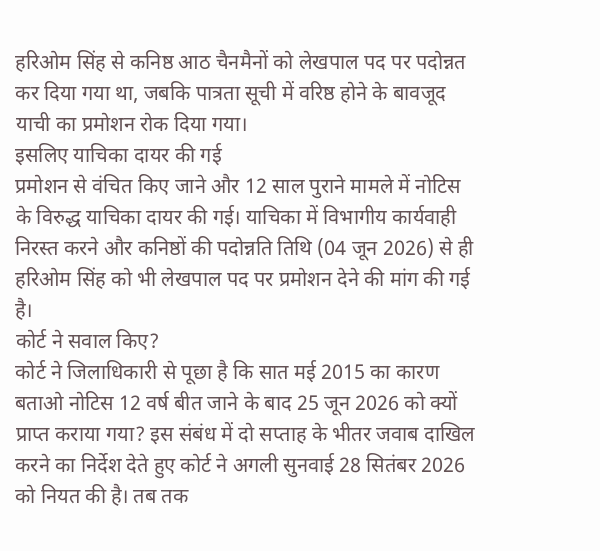हरिओम सिंह से कनिष्ठ आठ चैनमैनों को लेखपाल पद पर पदोन्नत कर दिया गया था, जबकि पात्रता सूची में वरिष्ठ होने के बावजूद याची का प्रमोशन रोक दिया गया।
इसलिए याचिका दायर की गई
प्रमोशन से वंचित किए जाने और 12 साल पुराने मामले में नोटिस के विरुद्ध याचिका दायर की गई। याचिका में विभागीय कार्यवाही निरस्त करने और कनिष्ठों की पदोन्नति तिथि (04 जून 2026) से ही हरिओम सिंह को भी लेखपाल पद पर प्रमोशन देने की मांग की गई है।
कोर्ट ने सवाल किए?
कोर्ट ने जिलाधिकारी से पूछा है कि सात मई 2015 का कारण बताओ नोटिस 12 वर्ष बीत जाने के बाद 25 जून 2026 को क्यों प्राप्त कराया गया? इस संबंध में दो सप्ताह के भीतर जवाब दाखिल करने का निर्देश देते हुए कोर्ट ने अगली सुनवाई 28 सितंबर 2026 को नियत की है। तब तक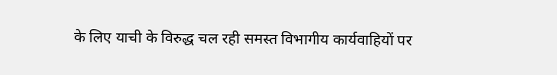के लिए याची के विरुद्ध चल रही समस्त विभागीय कार्यवाहियों पर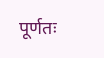पूर्णतः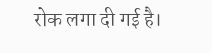रोक लगा दी गई है।